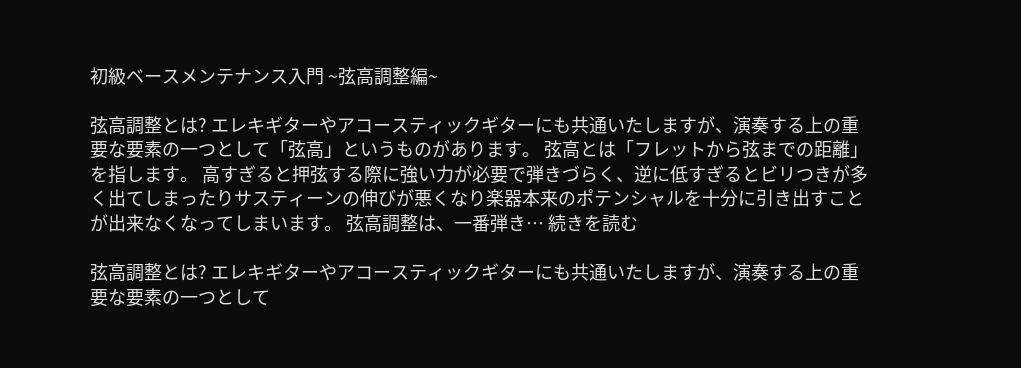初級ベースメンテナンス入門 ~弦高調整編~

弦高調整とは? エレキギターやアコースティックギターにも共通いたしますが、演奏する上の重要な要素の一つとして「弦高」というものがあります。 弦高とは「フレットから弦までの距離」を指します。 高すぎると押弦する際に強い力が必要で弾きづらく、逆に低すぎるとビリつきが多く出てしまったりサスティーンの伸びが悪くなり楽器本来のポテンシャルを十分に引き出すことが出来なくなってしまいます。 弦高調整は、一番弾き… 続きを読む

弦高調整とは? エレキギターやアコースティックギターにも共通いたしますが、演奏する上の重要な要素の一つとして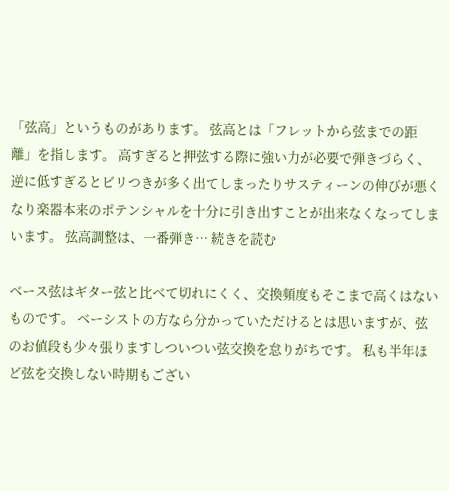「弦高」というものがあります。 弦高とは「フレットから弦までの距離」を指します。 高すぎると押弦する際に強い力が必要で弾きづらく、逆に低すぎるとビリつきが多く出てしまったりサスティーンの伸びが悪くなり楽器本来のポテンシャルを十分に引き出すことが出来なくなってしまいます。 弦高調整は、一番弾き… 続きを読む

ベース弦はギター弦と比べて切れにくく、交換頻度もそこまで高くはないものです。 ベーシストの方なら分かっていただけるとは思いますが、弦のお値段も少々張りますしついつい弦交換を怠りがちです。 私も半年ほど弦を交換しない時期もござい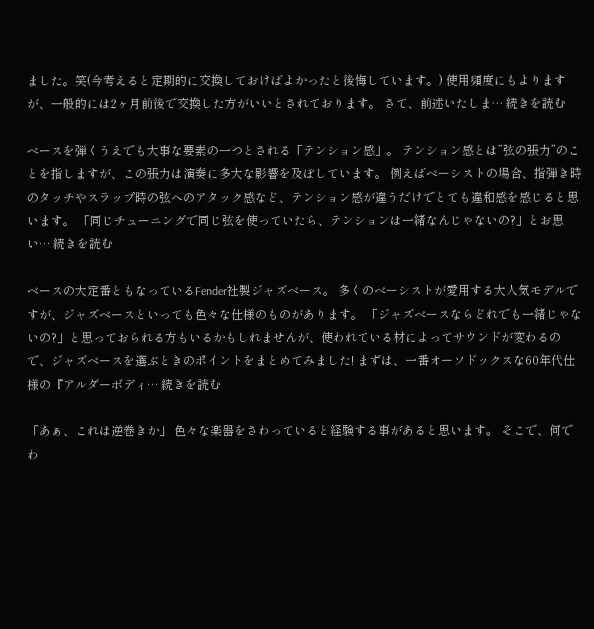ました。笑(今考えると定期的に交換しておけばよかったと後悔しています。) 使用頻度にもよりますが、一般的には2ヶ月前後で交換した方がいいとされております。 さて、前述いたしま… 続きを読む

ベースを弾くうえでも大事な要素の一つとされる「テンション感」。 テンション感とは”弦の張力”のことを指しますが、この張力は演奏に多大な影響を及ぼしています。 例えばベーシストの場合、指弾き時のタッチやスラップ時の弦へのアタック感など、テンション感が違うだけでとても違和感を感じると思います。 「同じチューニングで同じ弦を使っていたら、テンションは一緒なんじゃないの?」とお思い… 続きを読む

ベースの大定番ともなっているFender社製ジャズベース。 多くのベーシストが愛用する大人気モデルですが、ジャズベースといっても色々な仕様のものがあります。 「ジャズベースならどれでも一緒じゃないの?」と思っておられる方もいるかもしれませんが、使われている材によってサウンドが変わるので、ジャズベースを選ぶときのポイントをまとめてみました! まずは、一番オーソドックスな60年代仕様の『アルダーボディ… 続きを読む

「あぁ、これは逆巻きか」 色々な楽器をさわっていると経験する事があると思います。 そこで、何でわ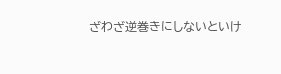ざわざ逆巻きにしないといけ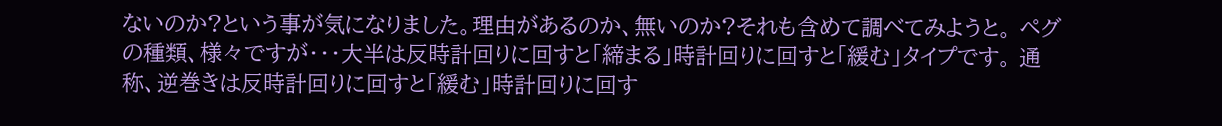ないのか?という事が気になりました。理由があるのか、無いのか?それも含めて調べてみようと。 ペグの種類、様々ですが・・・大半は反時計回りに回すと「締まる」時計回りに回すと「緩む」タイプです。 通称、逆巻きは反時計回りに回すと「緩む」時計回りに回す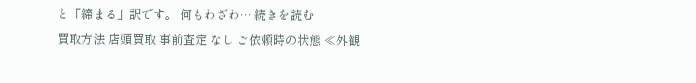と「締まる」訳です。 何もわざわ… 続きを読む
買取方法 店頭買取 事前査定 なし ご依頼時の状態 ≪外観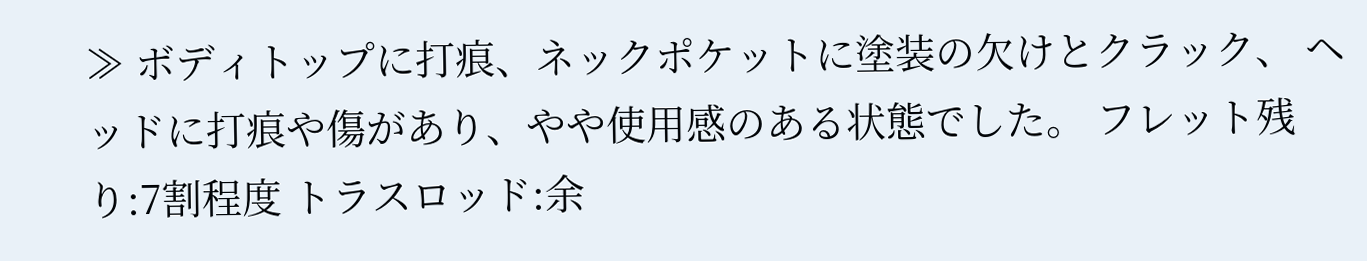≫ ボディトップに打痕、ネックポケットに塗装の欠けとクラック、 ヘッドに打痕や傷があり、やや使用感のある状態でした。 フレット残り:7割程度 トラスロッド:余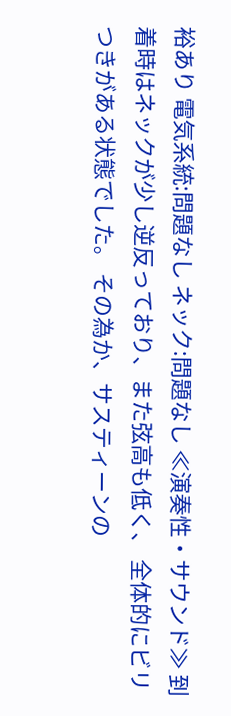裕あり 電気系統:問題なし ネック:問題なし ≪演奏性・サウンド≫ 到着時はネックが少し逆反っており、また弦高も低く、 全体的にビリつきがある状態でした。 その為か、サスティーンの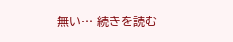無い… 続きを読む